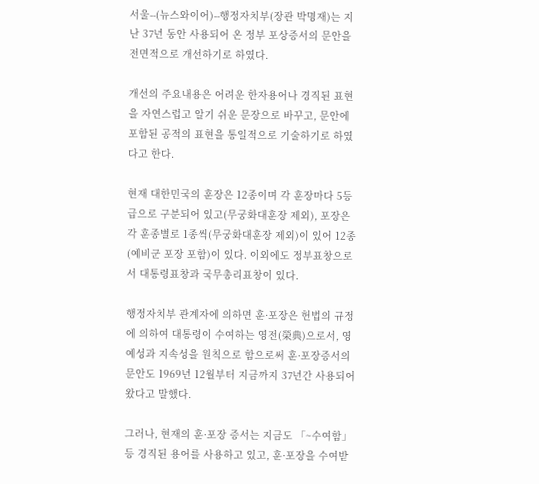서울--(뉴스와이어)--행정자치부(장관 박명재)는 지난 37년 동안 사용되어 온 정부 포상증서의 문안을 전면적으로 개선하기로 하였다.

개선의 주요내용은 어려운 한자용어나 경직된 표현을 자연스럽고 알기 쉬운 문장으로 바꾸고, 문안에 포함된 공적의 표현을 통일적으로 기술하기로 하였다고 한다.

현재 대한민국의 훈장은 12종이며 각 훈장마다 5등급으로 구분되어 있고(무궁화대훈장 제외), 포장은 각 훈종별로 1종씩(무궁화대훈장 제외)이 있어 12종(예비군 포장 포함)이 있다. 이외에도 정부표창으로서 대통령표창과 국무총리표창이 있다.

행정자치부 관계자에 의하면 훈·포장은 헌법의 규정에 의하여 대통령이 수여하는 영전(榮典)으로서, 영예성과 지속성을 원칙으로 함으로써 훈·포장증서의 문안도 1969년 12월부터 지금까지 37년간 사용되어 왔다고 말했다.

그러나, 현재의 훈·포장 증서는 지금도 「~수여함」등 경직된 용어를 사용하고 있고, 훈·포장을 수여받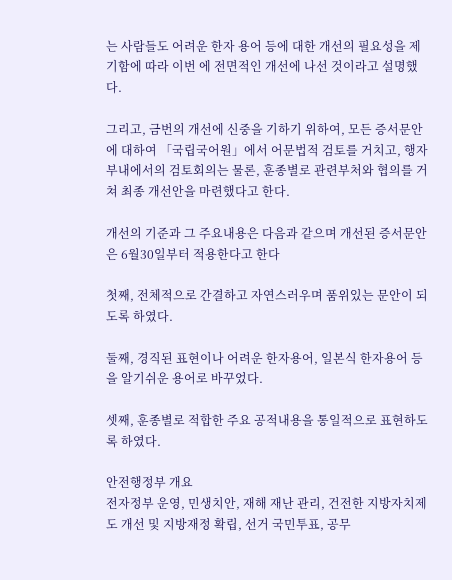는 사람들도 어려운 한자 용어 등에 대한 개선의 필요성을 제기함에 따라 이번 에 전면적인 개선에 나선 것이라고 설명했다.

그리고, 금번의 개선에 신중을 기하기 위하여, 모든 증서문안에 대하여 「국립국어원」에서 어문법적 검토를 거치고, 행자부내에서의 검토회의는 물론, 훈종별로 관련부처와 협의를 거쳐 최종 개선안을 마련했다고 한다.

개선의 기준과 그 주요내용은 다음과 같으며 개선된 증서문안은 6월30일부터 적용한다고 한다

첫째, 전체적으로 간결하고 자연스러우며 품위있는 문안이 되도록 하였다.

둘째, 경직된 표현이나 어려운 한자용어, 일본식 한자용어 등을 알기쉬운 용어로 바꾸었다.

셋째, 훈종별로 적합한 주요 공적내용을 통일적으로 표현하도록 하였다.

안전행정부 개요
전자정부 운영, 민생치안, 재해 재난 관리, 건전한 지방자치제도 개선 및 지방재정 확립, 선거 국민투표, 공무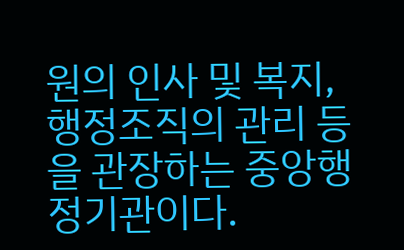원의 인사 및 복지, 행정조직의 관리 등을 관장하는 중앙행정기관이다.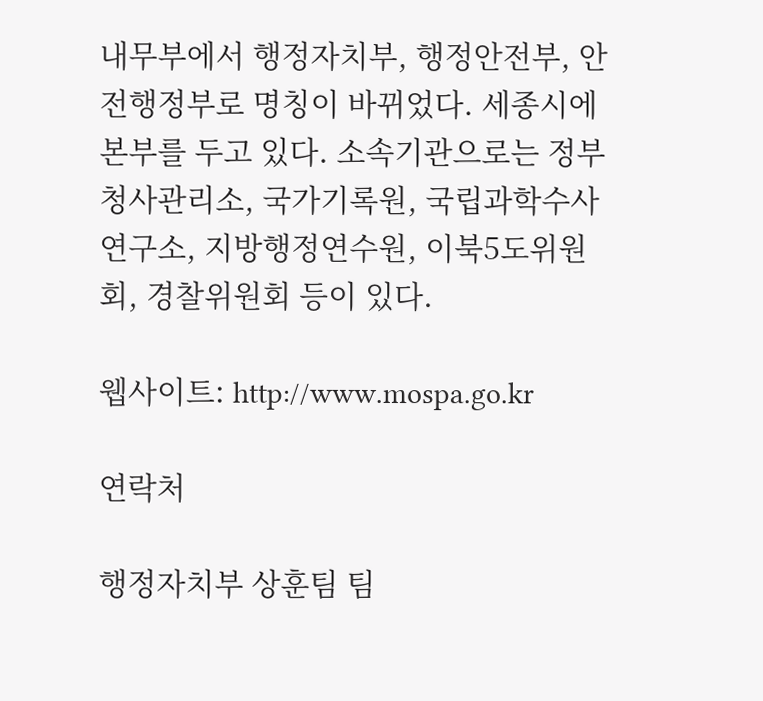내무부에서 행정자치부, 행정안전부, 안전행정부로 명칭이 바뀌었다. 세종시에 본부를 두고 있다. 소속기관으로는 정부청사관리소, 국가기록원, 국립과학수사연구소, 지방행정연수원, 이북5도위원회, 경찰위원회 등이 있다.

웹사이트: http://www.mospa.go.kr

연락처

행정자치부 상훈팀 팀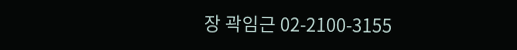장 곽임근 02-2100-3155